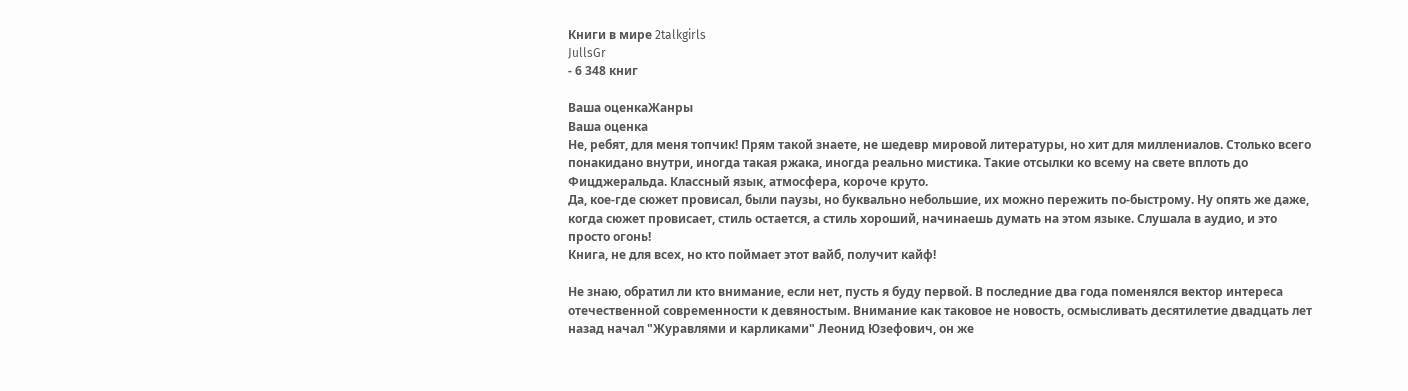Книги в мире 2talkgirls
JullsGr
- 6 348 книг

Ваша оценкаЖанры
Ваша оценка
Не, ребят, для меня топчик! Прям такой знаете, не шедевр мировой литературы, но хит для миллениалов. Столько всего понакидано внутри, иногда такая ржака, иногда реально мистика. Такие отсылки ко всему на свете вплоть до Фицджеральда. Классный язык, атмосфера, короче круто.
Да, кое-где сюжет провисал, были паузы, но буквально небольшие, их можно пережить по-быстрому. Ну опять же даже, когда сюжет провисает, стиль остается, а стиль хороший, начинаешь думать на этом языке. Слушала в аудио, и это просто огонь!
Книга, не для всех, но кто поймает этот вайб, получит кайф!

Не знаю, обратил ли кто внимание, если нет, пусть я буду первой. В последние два года поменялся вектор интереса отечественной современности к девяностым. Внимание как таковое не новость, осмысливать десятилетие двадцать лет назад начал "Журавлями и карликами" Леонид Юзефович, он же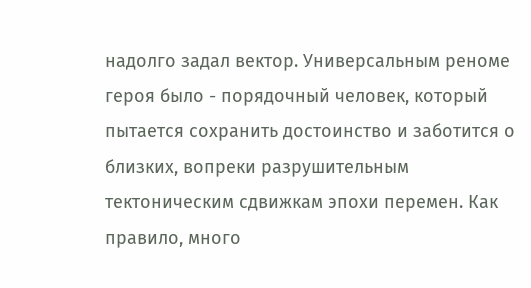надолго задал вектор. Универсальным реноме героя было - порядочный человек, который пытается сохранить достоинство и заботится о близких, вопреки разрушительным тектоническим сдвижкам эпохи перемен. Как правило, много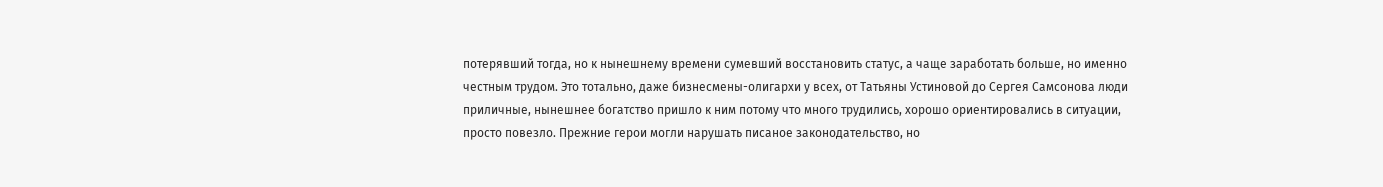потерявший тогда, но к нынешнему времени сумевший восстановить статус, а чаще заработать больше, но именно честным трудом. Это тотально, даже бизнесмены-олигархи у всех, от Татьяны Устиновой до Сергея Самсонова люди приличные, нынешнее богатство пришло к ним потому что много трудились, хорошо ориентировались в ситуации, просто повезло. Прежние герои могли нарушать писаное законодательство, но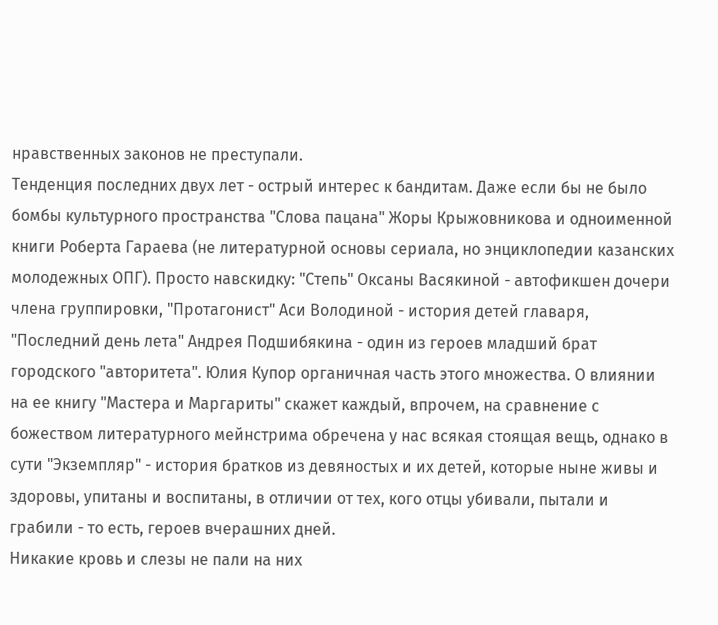нравственных законов не преступали.
Тенденция последних двух лет - острый интерес к бандитам. Даже если бы не было бомбы культурного пространства "Слова пацана" Жоры Крыжовникова и одноименной книги Роберта Гараева (не литературной основы сериала, но энциклопедии казанских молодежных ОПГ). Просто навскидку: "Степь" Оксаны Васякиной - автофикшен дочери члена группировки, "Протагонист" Аси Володиной - история детей главаря, "Последний день лета" Андрея Подшибякина - один из героев младший брат городского "авторитета". Юлия Купор органичная часть этого множества. О влиянии на ее книгу "Мастера и Маргариты" скажет каждый, впрочем, на сравнение с божеством литературного мейнстрима обречена у нас всякая стоящая вещь, однако в сути "Экземпляр" - история братков из девяностых и их детей, которые ныне живы и здоровы, упитаны и воспитаны, в отличии от тех, кого отцы убивали, пытали и грабили - то есть, героев вчерашних дней.
Никакие кровь и слезы не пали на них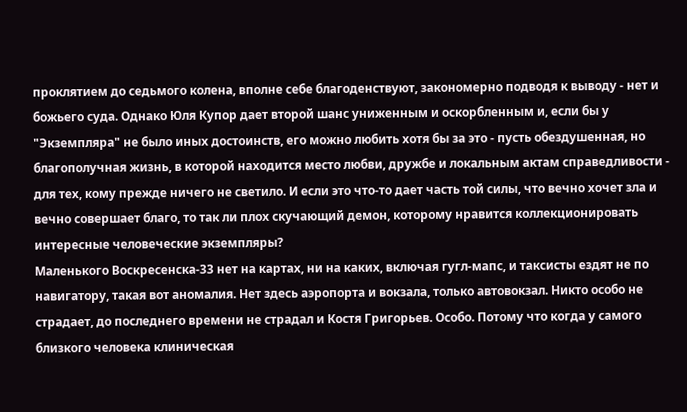проклятием до седьмого колена, вполне себе благоденствуют, закономерно подводя к выводу - нет и божьего суда. Однако Юля Купор дает второй шанс униженным и оскорбленным и, если бы у "Экземпляра" не было иных достоинств, его можно любить хотя бы за это - пусть обездушенная, но благополучная жизнь, в которой находится место любви, дружбе и локальным актам справедливости - для тех, кому прежде ничего не светило. И если это что-то дает часть той силы, что вечно хочет зла и вечно совершает благо, то так ли плох скучающий демон, которому нравится коллекционировать интересные человеческие экземпляры?
Маленького Воскресенска-33 нет на картах, ни на каких, включая гугл-мапс, и таксисты ездят не по навигатору, такая вот аномалия. Нет здесь аэропорта и вокзала, только автовокзал. Никто особо не страдает, до последнего времени не страдал и Костя Григорьев. Особо. Потому что когда у самого близкого человека клиническая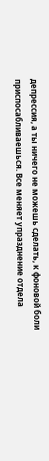депрессия, а ты ничего не можешь сделать, к фоновой боли приспосабливаешься. Все меняет упразднение отдела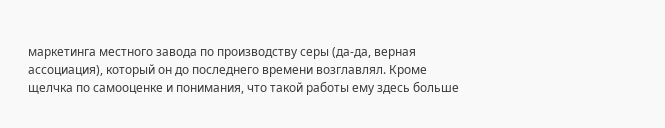маркетинга местного завода по производству серы (да-да, верная ассоциация), который он до последнего времени возглавлял. Кроме щелчка по самооценке и понимания, что такой работы ему здесь больше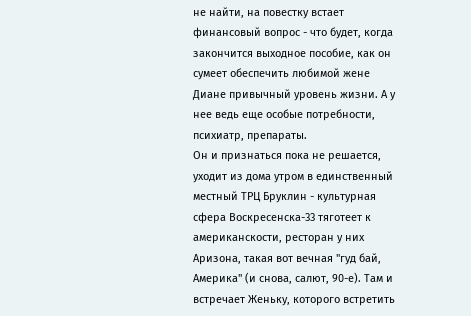не найти, на повестку встает финансовый вопрос - что будет, когда закончится выходное пособие, как он сумеет обеспечить любимой жене Диане привычный уровень жизни. А у нее ведь еще особые потребности, психиатр, препараты.
Он и признаться пока не решается, уходит из дома утром в единственный местный ТРЦ Бруклин - культурная сфера Воскресенска-33 тяготеет к американскости, ресторан у них Аризона, такая вот вечная "гуд бай, Америка" (и снова, салют, 90-е). Там и встречает Женьку, которого встретить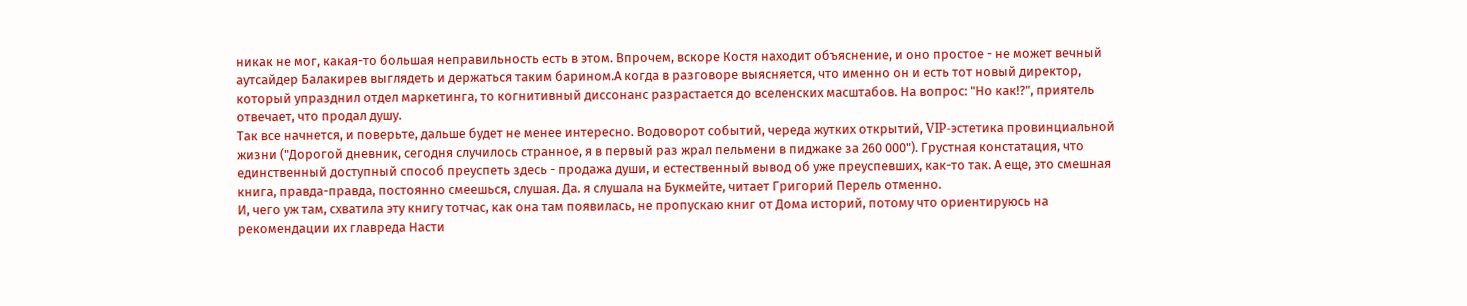никак не мог, какая-то большая неправильность есть в этом. Впрочем, вскоре Костя находит объяснение, и оно простое - не может вечный аутсайдер Балакирев выглядеть и держаться таким барином.А когда в разговоре выясняется, что именно он и есть тот новый директор, который упразднил отдел маркетинга, то когнитивный диссонанс разрастается до вселенских масштабов. На вопрос: "Но как!?", приятель отвечает, что продал душу.
Так все начнется, и поверьте, дальше будет не менее интересно. Водоворот событий, череда жутких открытий, VIP-эстетика провинциальной жизни ("Дорогой дневник, сегодня случилось странное, я в первый раз жрал пельмени в пиджаке за 260 000"). Грустная констатация, что единственный доступный способ преуспеть здесь - продажа души, и естественный вывод об уже преуспевших, как-то так. А еще, это смешная книга, правда-правда, постоянно смеешься, слушая. Да. я слушала на Букмейте, читает Григорий Перель отменно.
И, чего уж там, схватила эту книгу тотчас, как она там появилась, не пропускаю книг от Дома историй, потому что ориентируюсь на рекомендации их главреда Насти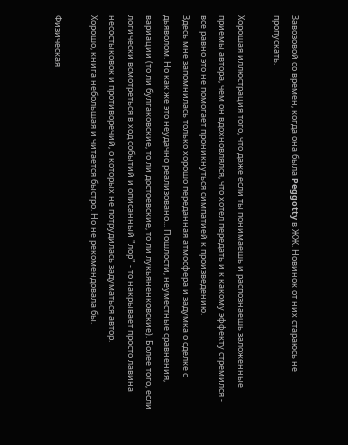Завозовой со времен, когда она была Peggotty в ЖЖ. Новинок от них стараюсь не пропускать.

Хорошая иллюстрация того, что даже если ты понимаешь и распознаешь заложенные приемы автора, чем он вдохновлялся, что хотел передать и к какому эффекту стремился - все равно это не помогает проникнуться симпатией к произведению.
Здесь мне запомнилась только хорошо переданная атмосфера и задумка о сделке с дьяволом. Но как же это неудачно реализовано... Пошлости, неуместные сравнения, вариации (то ли булгаковские, то ли достоевские, то ли лукьяненковские). Более того, если логически всмотреться в ход событий и описанный "лор" - то накрывает просто лавина несостыковок и противоречий, о которых не потрудилась задуматься автор.
Хорошо, книга небольшая и читается быстро. Но не рекомендовала бы.

Физическая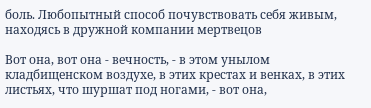боль. Любопытный способ почувствовать себя живым, находясь в дружной компании мертвецов

Вот она, вот она - вечность, - в этом унылом кладбищенском воздухе, в этих крестах и венках, в этих листьях, что шуршат под ногами, - вот она,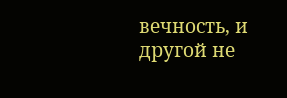вечность, и другой не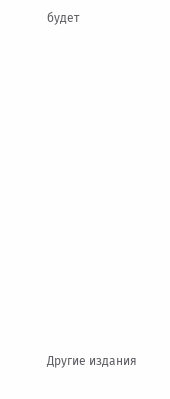будет



















Другие издания